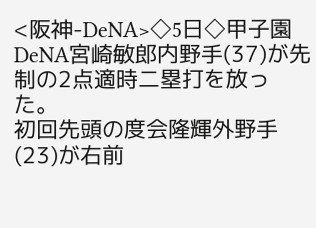<阪神-DeNA>◇5日◇甲子園
DeNA宮崎敏郎内野手(37)が先制の2点適時二塁打を放った。
初回先頭の度会隆輝外野手(23)が右前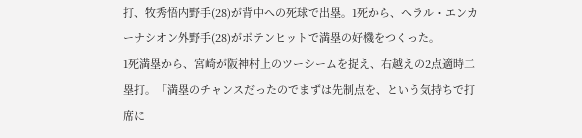打、牧秀悟内野手(28)が背中への死球で出塁。1死から、ヘラル・エンカーナシオン外野手(28)がポテンヒットで満塁の好機をつくった。
1死満塁から、宮崎が阪神村上のツーシームを捉え、右越えの2点適時二塁打。「満塁のチャンスだったのでまずは先制点を、という気持ちで打席に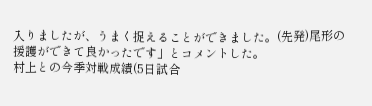入りましたが、うまく捉えることができました。(先発)尾形の援護ができて良かったです」とコメントした。
村上との今季対戦成績(5日試合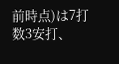前時点)は7打数3安打、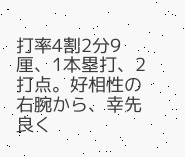打率4割2分9厘、1本塁打、2打点。好相性の右腕から、幸先良く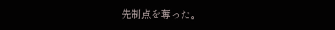先制点を奪った。